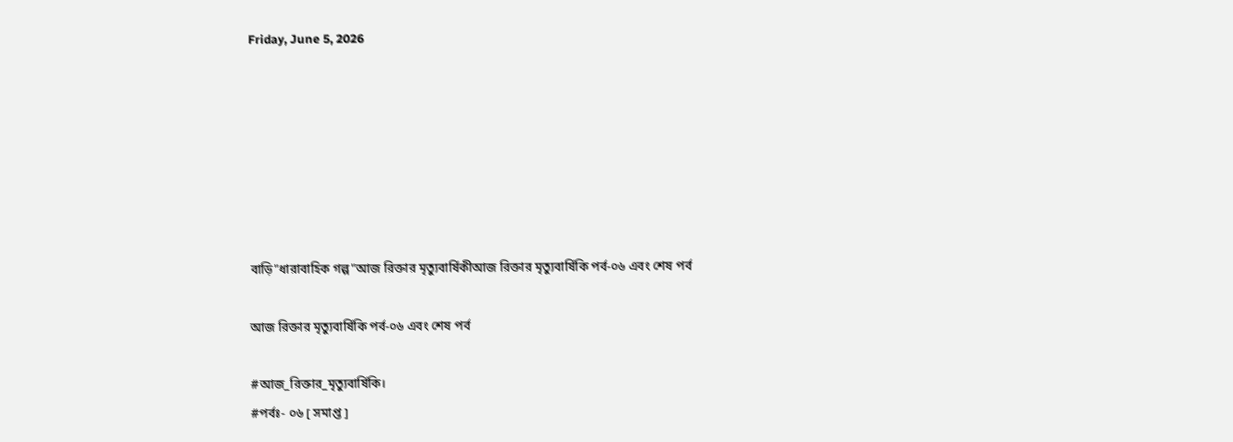Friday, June 5, 2026







বাড়ি"ধারাবাহিক গল্প"আজ রিক্তার মৃত্যুবার্ষিকীআজ রিক্তার মৃত্যুবার্ষিকি পর্ব-০৬ এবং শেষ পর্ব

আজ রিক্তার মৃত্যুবার্ষিকি পর্ব-০৬ এবং শেষ পর্ব

#আজ_রিক্তার_মৃত্যুবার্ষিকি।
#পর্বঃ- ০৬ [ সমাপ্ত ]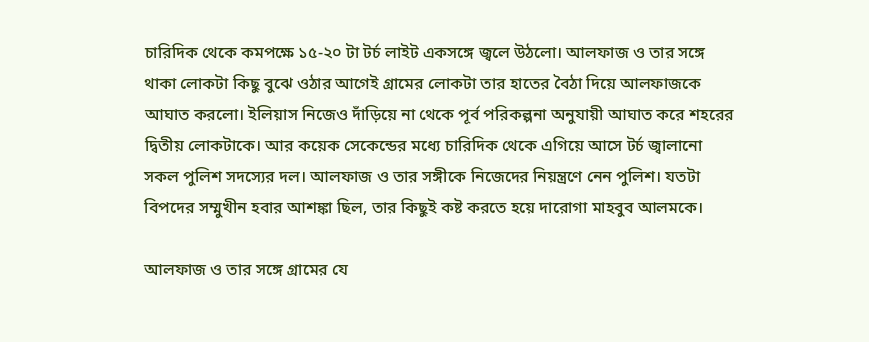চারিদিক থেকে কমপক্ষে ১৫-২০ টা টর্চ লাইট একসঙ্গে জ্বলে উঠলো। আলফাজ ও তার সঙ্গে থাকা লোকটা কিছু বুঝে ওঠার আগেই গ্রামের লোকটা তার হাতের বৈঠা দিয়ে আলফাজকে আঘাত করলো। ইলিয়াস নিজেও দাঁড়িয়ে না থেকে পূর্ব পরিকল্পনা অনুযায়ী আঘাত করে শহরের দ্বিতীয় লোকটাকে। আর কয়েক সেকেন্ডের মধ্যে চারিদিক থেকে এগিয়ে আসে টর্চ জ্বালানো সকল পুলিশ সদস্যের দল। আলফাজ ও তার সঙ্গীকে নিজেদের নিয়ন্ত্রণে নেন পুলিশ। যতটা বিপদের সম্মুখীন হবার আশঙ্কা ছিল, তার কিছুই কষ্ট করতে হয়ে দারোগা মাহবুব আলমকে।

আলফাজ ও তার সঙ্গে গ্রামের যে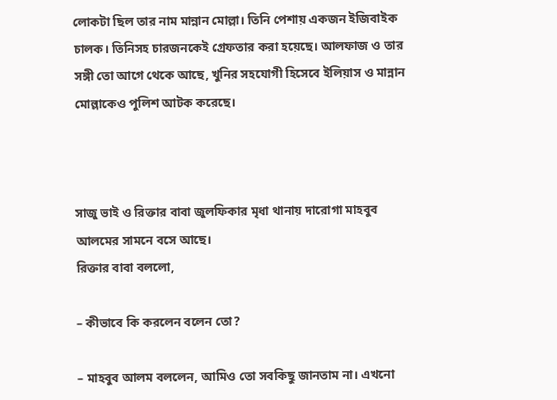লোকটা ছিল তার নাম মান্নান মোল্লা। তিনি পেশায় একজন ইজিবাইক চালক। তিনিসহ চারজনকেই গ্রেফতার করা হয়েছে। আলফাজ ও তার সঙ্গী তো আগে থেকে আছে, খুনির সহযোগী হিসেবে ইলিয়াস ও মান্নান মোল্লাকেও পুলিশ আটক করেছে।



সাজু ভাই ও রিক্তার বাবা জুলফিকার মৃধা থানায় দারোগা মাহবুব আলমের সামনে বসে আছে।
রিক্তার বাবা বললো,

– কীভাবে কি করলেন বলেন তো?

– মাহবুব আলম বললেন, আমিও তো সবকিছু জানতাম না। এখনো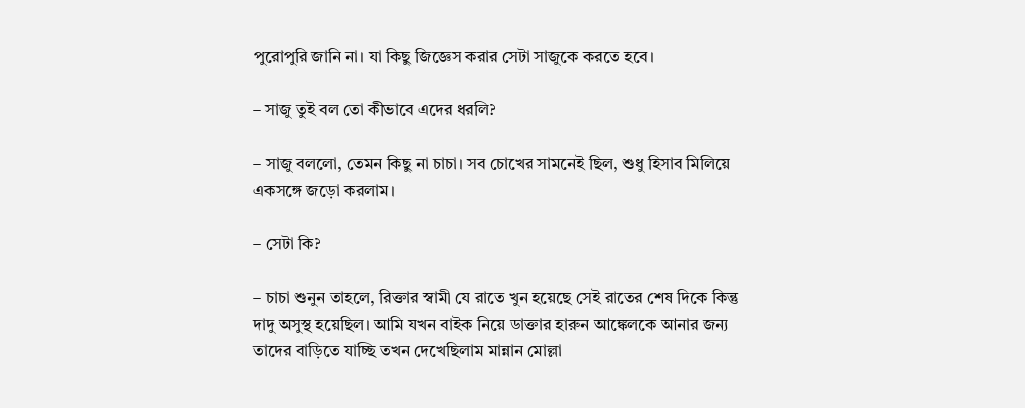পুরোপুরি জানি না। যা কিছু জিজ্ঞেস করার সেটা সাজুকে করতে হবে।

– সাজু তুই বল তো কীভাবে এদের ধরলি?

– সাজু বললো, তেমন কিছু না চাচা। সব চোখের সামনেই ছিল, শুধু হিসাব মিলিয়ে একসঙ্গে জড়ো করলাম।

– সেটা কি?

– চাচা শুনুন তাহলে, রিক্তার স্বামী যে রাতে খুন হয়েছে সেই রাতের শেষ দিকে কিন্তু দাদু অসুস্থ হয়েছিল। আমি যখন বাইক নিয়ে ডাক্তার হারুন আঙ্কেলকে আনার জন্য তাদের বাড়িতে যাচ্ছি তখন দেখেছিলাম মান্নান মোল্লা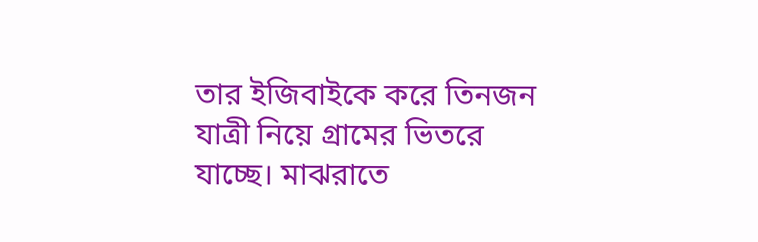তার ইজিবাইকে করে তিনজন যাত্রী নিয়ে গ্রামের ভিতরে যাচ্ছে। মাঝরাতে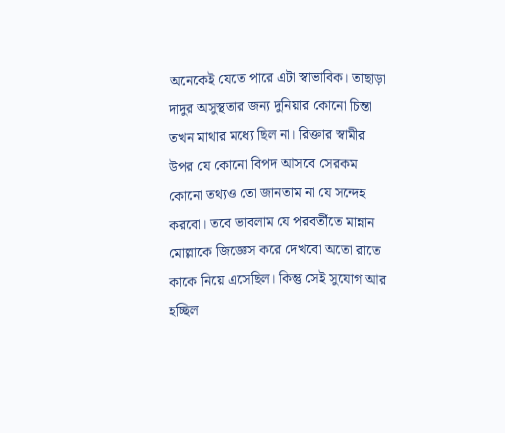অনেকেই যেতে পারে এটা স্বাভাবিক। তাছাড়া দাদুর অসুস্থতার জন্য দুনিয়ার কোনো চিন্তা তখন মাথার মধ্যে ছিল না। রিক্তার স্বামীর উপর যে কোনো বিপদ আসবে সেরকম কোনো তথ্যও তো জানতাম না যে সন্দেহ করবো। তবে ভাবলাম যে পরবর্তীতে মান্নান মোল্লাকে জিজ্ঞেস করে দেখবো অতো রাতে কাকে নিয়ে এসেছিল। কিন্তু সেই সুযোগ আর হচ্ছিল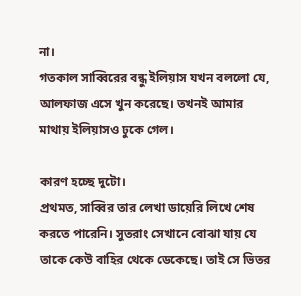না।
গতকাল সাব্বিরের বন্ধু ইলিয়াস যখন বললো যে, আলফাজ এসে খুন করেছে। তখনই আমার মাথায় ইলিয়াসও ঢুকে গেল।

কারণ হচ্ছে দুটো।
প্রথমত, সাব্বির তার লেখা ডায়েরি লিখে শেষ করতে পারেনি। সুতরাং সেখানে বোঝা যায় যে তাকে কেউ বাহির থেকে ডেকেছে। তাই সে ভিতর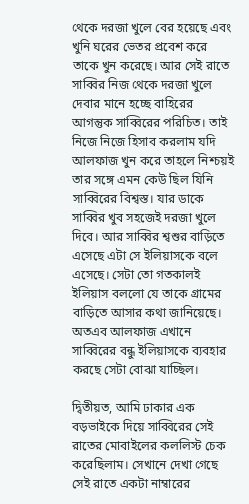থেকে দরজা খুলে বের হয়েছে এবং খুনি ঘরের ভেতর প্রবেশ করে তাকে খুন করেছে। আর সেই রাতে সাব্বির নিজ থেকে দরজা খুলে দেবার মানে হচ্ছে বাহিরের আগন্তুক সাব্বিরের পরিচিত। তাই নিজে নিজে হিসাব করলাম যদি আলফাজ খুন করে তাহলে নিশ্চয়ই তার সঙ্গে এমন কেউ ছিল যিনি সাব্বিরের বিশ্বস্ত। যার ডাকে সাব্বির খুব সহজেই দরজা খুলে দিবে। আর সাব্বির শ্বশুর বাড়িতে এসেছে এটা সে ইলিয়াসকে বলে এসেছে। সেটা তো গতকালই ইলিয়াস বললো যে তাকে গ্রামের বাড়িতে আসার কথা জানিয়েছে। অতএব আলফাজ এখানে সাব্বিরের বন্ধু ইলিয়াসকে ব্যবহার করছে সেটা বোঝা যাচ্ছিল।

দ্বিতীয়ত, আমি ঢাকার এক বড়ভাইকে দিয়ে সাব্বিরের সেই রাতের মোবাইলের কললিস্ট চেক করেছিলাম। সেখানে দেখা গেছে সেই রাতে একটা নাম্বারের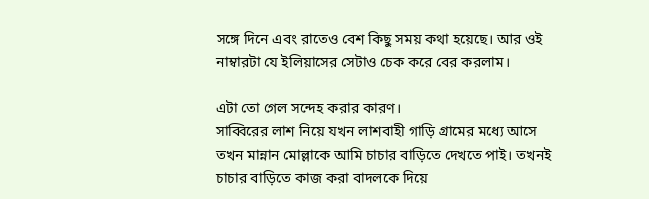সঙ্গে দিনে এবং রাতেও বেশ কিছু সময় কথা হয়েছে। আর ওই নাম্বারটা যে ইলিয়াসের সেটাও চেক করে বের করলাম।

এটা তো গেল সন্দেহ করার কারণ।
সাব্বিরের লাশ নিয়ে যখন লাশবাহী গাড়ি গ্রামের মধ্যে আসে তখন মান্নান মোল্লাকে আমি চাচার বাড়িতে দেখতে পাই। তখনই চাচার বাড়িতে কাজ করা বাদলকে দিয়ে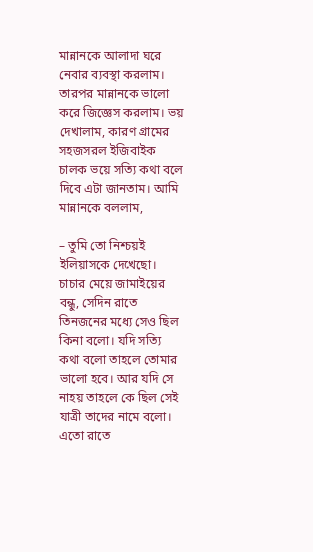মান্নানকে আলাদা ঘরে নেবার ব্যবস্থা করলাম। তারপর মান্নানকে ভালো করে জিজ্ঞেস করলাম। ভয় দেখালাম, কারণ গ্রামের সহজসরল ইজিবাইক চালক ভয়ে সত্যি কথা বলে দিবে এটা জানতাম। আমি মান্নানকে বললাম,

– তুমি তো নিশ্চয়ই ইলিয়াসকে দেখেছো। চাচার মেয়ে জামাইয়ের বন্ধু, সেদিন রাতে তিনজনের মধ্যে সেও ছিল কিনা বলো। যদি সত্যি কথা বলো তাহলে তোমার ভালো হবে। আর যদি সে নাহয় তাহলে কে ছিল সেই যাত্রী তাদের নামে বলো। এতো রাতে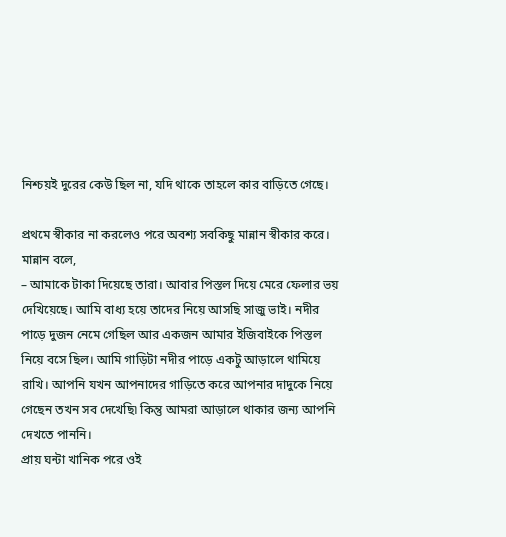নিশ্চয়ই দুরের কেউ ছিল না, যদি থাকে তাহলে কার বাড়িতে গেছে।

প্রথমে স্বীকার না করলেও পরে অবশ্য সবকিছু মান্নান স্বীকার করে।
মান্নান বলে,
– আমাকে টাকা দিয়েছে তারা। আবার পিস্তল দিয়ে মেরে ফেলার ভয় দেখিয়েছে। আমি বাধ্য হয়ে তাদের নিয়ে আসছি সাজু ভাই। নদীর পাড়ে দুজন নেমে গেছিল আর একজন আমার ইজিবাইকে পিস্তল নিয়ে বসে ছিল। আমি গাড়িটা নদীর পাড়ে একটু আড়ালে থামিয়ে রাখি। আপনি যখন আপনাদের গাড়িতে করে আপনার দাদুকে নিয়ে গেছেন তখন সব দেখেছি৷ কিন্তু আমরা আড়ালে থাকার জন্য আপনি দেখতে পাননি।
প্রায় ঘন্টা খানিক পরে ওই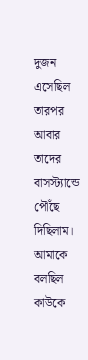দুজন এসেছিল তারপর আবার তাদের বাসস্ট্যান্ডে পৌঁছে দিছিলাম। আমাকে বলছিল কাউকে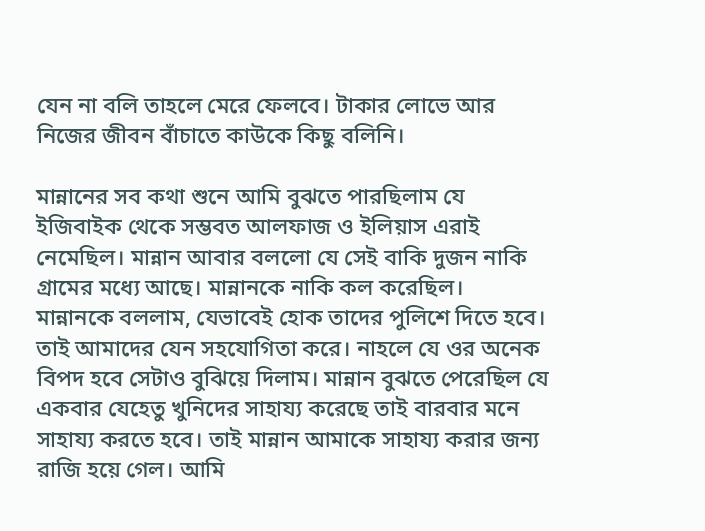যেন না বলি তাহলে মেরে ফেলবে। টাকার লোভে আর নিজের জীবন বাঁচাতে কাউকে কিছু বলিনি।

মান্নানের সব কথা শুনে আমি বুঝতে পারছিলাম যে ইজিবাইক থেকে সম্ভবত আলফাজ ও ইলিয়াস এরাই নেমেছিল। মান্নান আবার বললো যে সেই বাকি দুজন নাকি গ্রামের মধ্যে আছে। মান্নানকে নাকি কল করেছিল।
মান্নানকে বললাম, যেভাবেই হোক তাদের পুলিশে দিতে হবে। তাই আমাদের যেন সহযোগিতা করে। নাহলে যে ওর অনেক বিপদ হবে সেটাও বুঝিয়ে দিলাম। মান্নান বুঝতে পেরেছিল যে একবার যেহেতু খুনিদের সাহায্য করেছে তাই বারবার মনে সাহায্য করতে হবে। তাই মান্নান আমাকে সাহায্য করার জন্য রাজি হয়ে গেল। আমি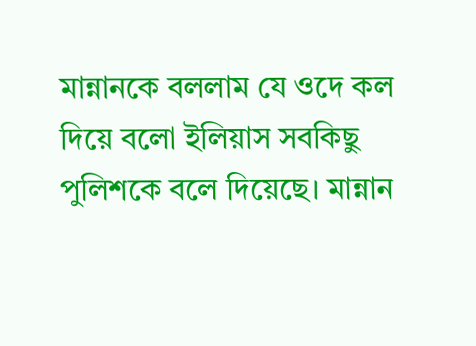মান্নানকে বললাম যে ওদে কল দিয়ে বলো ইলিয়াস সবকিছু পুলিশকে বলে দিয়েছে। মান্নান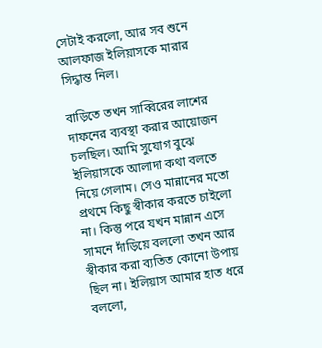সেটাই করলো, আর সব শুনে আলফাজ ইলিয়াসকে মারার সিদ্ধান্ত নিল।

বাড়িতে তখন সাব্বিরের লাশের দাফনের ব্যবস্থা করার আয়োজন চলছিল। আমি সুযোগ বুঝে ইলিয়াসকে আলাদা কথা বলতে নিয়ে গেলাম। সেও মান্নানের মতো প্রথমে কিছু স্বীকার করতে চাইলো না। কিন্তু পরে যখন মান্নান এসে সামনে দাঁড়িয়ে বললো তখন আর স্বীকার করা ব্যতিত কোনো উপায় ছিল না। ইলিয়াস আমার হাত ধরে বললো,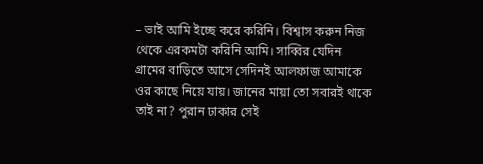– ভাই আমি ইচ্ছে করে করিনি। বিশ্বাস করুন নিজ থেকে এরকমটা করিনি আমি। সাব্বির যেদিন গ্রামের বাড়িতে আসে সেদিনই আলফাজ আমাকে ওর কাছে নিয়ে যায়। জানের মায়া তো সবারই থাকে তাই না? পুরান ঢাকার সেই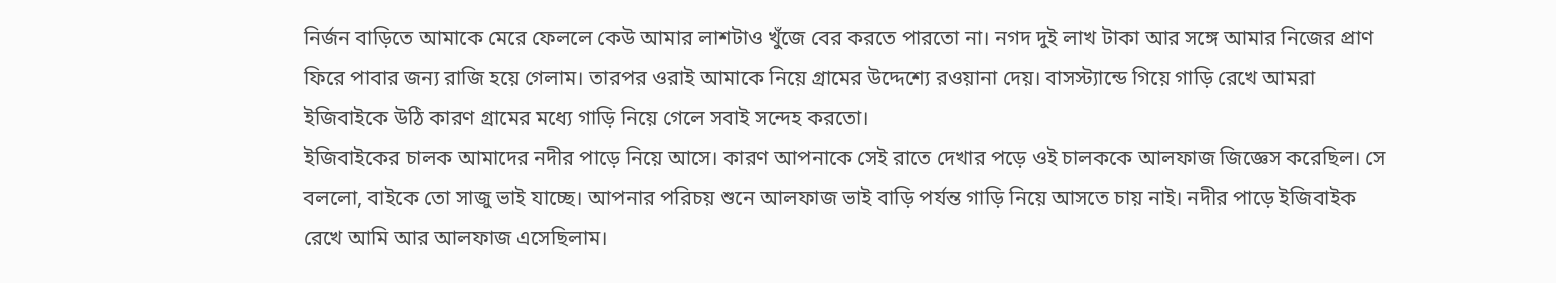নির্জন বাড়িতে আমাকে মেরে ফেললে কেউ আমার লাশটাও খুঁজে বের করতে পারতো না। নগদ দুই লাখ টাকা আর সঙ্গে আমার নিজের প্রাণ ফিরে পাবার জন্য রাজি হয়ে গেলাম। তারপর ওরাই আমাকে নিয়ে গ্রামের উদ্দেশ্যে রওয়ানা দেয়। বাসস্ট্যান্ডে গিয়ে গাড়ি রেখে আমরা ইজিবাইকে উঠি কারণ গ্রামের মধ্যে গাড়ি নিয়ে গেলে সবাই সন্দেহ করতো।
ইজিবাইকের চালক আমাদের নদীর পাড়ে নিয়ে আসে। কারণ আপনাকে সেই রাতে দেখার পড়ে ওই চালককে আলফাজ জিজ্ঞেস করেছিল। সে বললো, বাইকে তো সাজু ভাই যাচ্ছে। আপনার পরিচয় শুনে আলফাজ ভাই বাড়ি পর্যন্ত গাড়ি নিয়ে আসতে চায় নাই। নদীর পাড়ে ইজিবাইক রেখে আমি আর আলফাজ এসেছিলাম।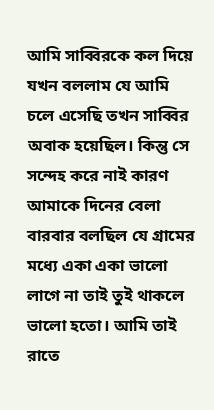আমি সাব্বিরকে কল দিয়ে যখন বললাম যে আমি চলে এসেছি তখন সাব্বির অবাক হয়েছিল। কিন্তু সে সন্দেহ করে নাই কারণ আমাকে দিনের বেলা বারবার বলছিল যে গ্রামের মধ্যে একা একা ভালো লাগে না তাই তুই থাকলে ভালো হতো। আমি তাই রাতে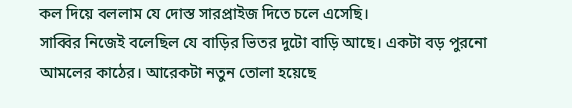কল দিয়ে বললাম যে দোস্ত সারপ্রাইজ দিতে চলে এসেছি।
সাব্বির নিজেই বলেছিল যে বাড়ির ভিতর দুটো বাড়ি আছে। একটা বড় পুরনো আমলের কাঠের। আরেকটা নতুন তোলা হয়েছে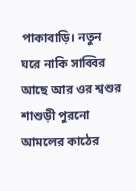পাকাবাড়ি। নতুন ঘরে নাকি সাব্বির আছে আর ওর শ্বশুর শাশুড়ী পুরনো আমলের কাঠের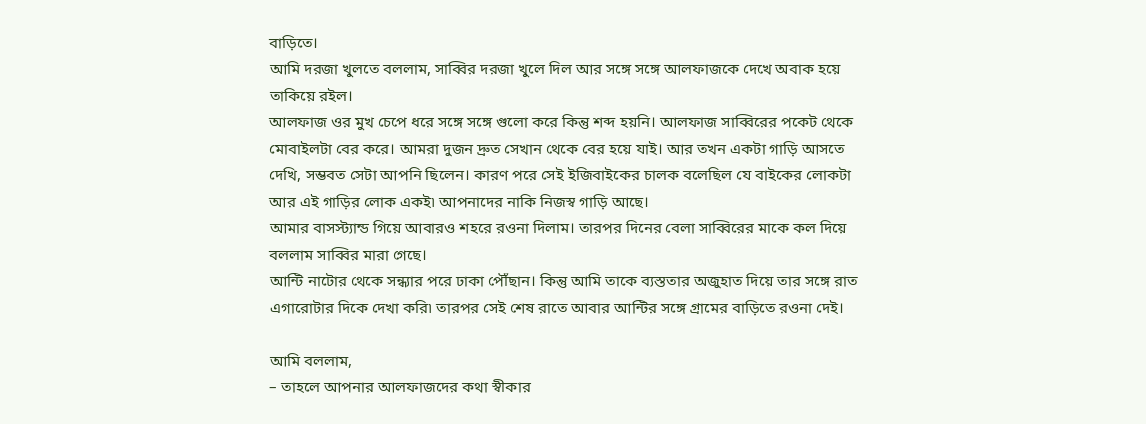বাড়িতে।
আমি দরজা খুলতে বললাম, সাব্বির দরজা খুলে দিল আর সঙ্গে সঙ্গে আলফাজকে দেখে অবাক হয়ে তাকিয়ে রইল।
আলফাজ ওর মুখ চেপে ধরে সঙ্গে সঙ্গে গুলো করে কিন্তু শব্দ হয়নি। আলফাজ সাব্বিরের পকেট থেকে মোবাইলটা বের করে। আমরা দুজন দ্রুত সেখান থেকে বের হয়ে যাই। আর তখন একটা গাড়ি আসতে দেখি, সম্ভবত সেটা আপনি ছিলেন। কারণ পরে সেই ইজিবাইকের চালক বলেছিল যে বাইকের লোকটা আর এই গাড়ির লোক একই৷ আপনাদের নাকি নিজস্ব গাড়ি আছে।
আমার বাসস্ট্যান্ড গিয়ে আবারও শহরে রওনা দিলাম। তারপর দিনের বেলা সাব্বিরের মাকে কল দিয়ে বললাম সাব্বির মারা গেছে।
আন্টি নাটোর থেকে সন্ধ্যার পরে ঢাকা পৌঁছান। কিন্তু আমি তাকে ব্যস্ততার অজুহাত দিয়ে তার সঙ্গে রাত এগারোটার দিকে দেখা করি৷ তারপর সেই শেষ রাতে আবার আন্টির সঙ্গে গ্রামের বাড়িতে রওনা দেই।

আমি বললাম,
– তাহলে আপনার আলফাজদের কথা স্বীকার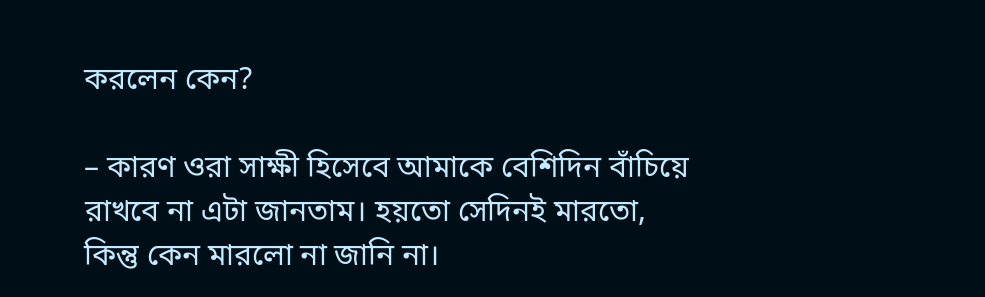করলেন কেন?

– কারণ ওরা সাক্ষী হিসেবে আমাকে বেশিদিন বাঁচিয়ে রাখবে না এটা জানতাম। হয়তো সেদিনই মারতো, কিন্তু কেন মারলো না জানি না।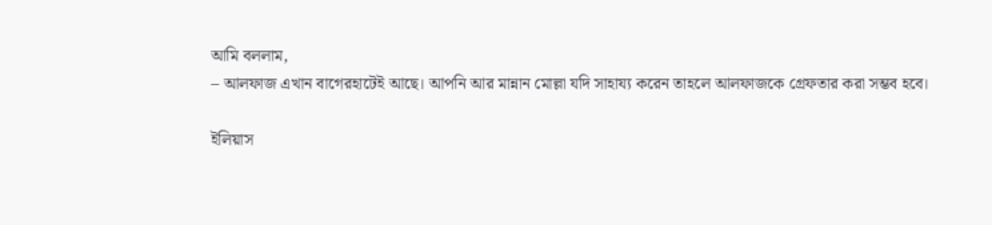আমি বললাম,
– আলফাজ এখান বাগেরহাটেই আছে। আপনি আর মান্নান মোল্লা যদি সাহায্য করেন তাহলে আলফাজকে গ্রেফতার করা সম্ভব হবে।

ইলিয়াস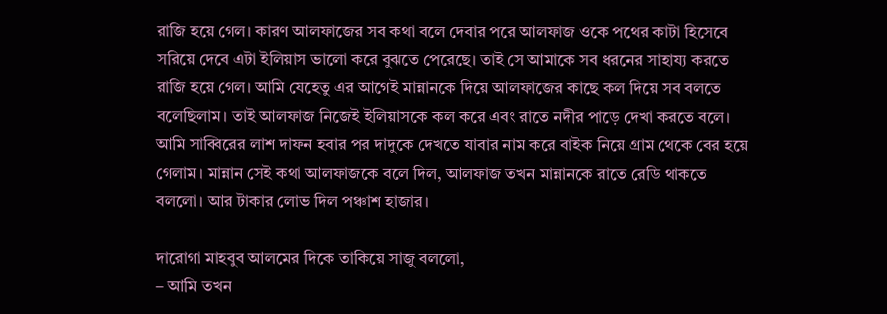রাজি হয়ে গেল। কারণ আলফাজের সব কথা বলে দেবার পরে আলফাজ ওকে পথের কাটা হিসেবে সরিয়ে দেবে এটা ইলিয়াস ভালো করে বুঝতে পেরেছে। তাই সে আমাকে সব ধরনের সাহায্য করতে রাজি হয়ে গেল। আমি যেহেতু এর আগেই মান্নানকে দিয়ে আলফাজের কাছে কল দিয়ে সব বলতে বলেছিলাম। তাই আলফাজ নিজেই ইলিয়াসকে কল করে এবং রাতে নদীর পাড়ে দেখা করতে বলে। আমি সাব্বিরের লাশ দাফন হবার পর দাদুকে দেখতে যাবার নাম করে বাইক নিয়ে গ্রাম থেকে বের হয়ে গেলাম। মান্নান সেই কথা আলফাজকে বলে দিল, আলফাজ তখন মান্নানকে রাতে রেডি থাকতে বললো। আর টাকার লোভ দিল পঞ্চাশ হাজার।

দারোগা মাহবুব আলমের দিকে তাকিয়ে সাজু বললো,
– আমি তখন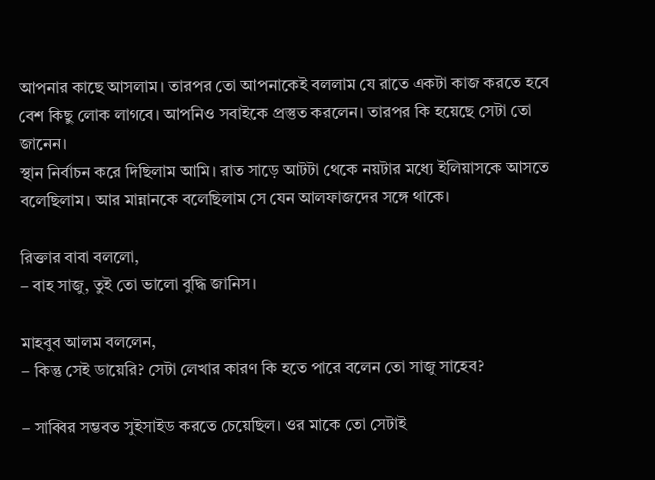আপনার কাছে আসলাম। তারপর তো আপনাকেই বললাম যে রাতে একটা কাজ করতে হবে বেশ কিছু লোক লাগবে। আপনিও সবাইকে প্রস্তুত করলেন। তারপর কি হয়েছে সেটা তো জানেন।
স্থান নির্বাচন করে দিছিলাম আমি। রাত সাড়ে আটটা থেকে নয়টার মধ্যে ইলিয়াসকে আসতে বলেছিলাম। আর মান্নানকে বলেছিলাম সে যেন আলফাজদের সঙ্গে থাকে।

রিক্তার বাবা বললো,
– বাহ সাজু, তুই তো ভালো বুদ্ধি জানিস।

মাহবুব আলম বললেন,
– কিন্তু সেই ডায়েরি? সেটা লেখার কারণ কি হতে পারে বলেন তো সাজু সাহেব?

– সাব্বির সম্ভবত সুইসাইড করতে চেয়েছিল। ওর মাকে তো সেটাই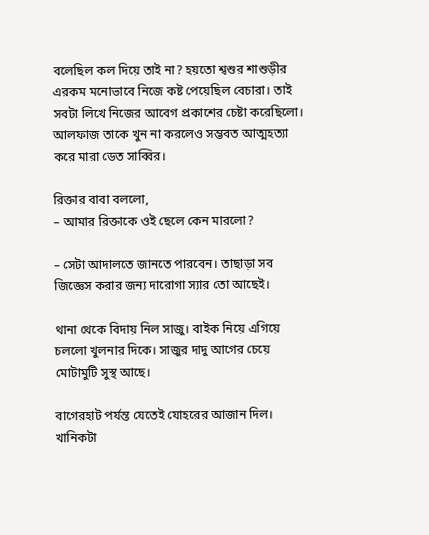বলেছিল কল দিয়ে তাই না? হয়তো শ্বশুর শাশুড়ীর এরকম মনোভাবে নিজে কষ্ট পেয়েছিল বেচারা। তাই সবটা লিখে নিজের আবেগ প্রকাশের চেষ্টা করেছিলো। আলফাজ তাকে খুন না করলেও সম্ভবত আত্মহত্যা করে মারা ডেত সাব্বির।

রিক্তার বাবা বললো,
– আমার রিক্তাকে ওই ছেলে কেন মারলো?

– সেটা আদালতে জানতে পারবেন। তাছাড়া সব জিজ্ঞেস করার জন্য দারোগা স্যার তো আছেই।

থানা থেকে বিদায় নিল সাজু। বাইক নিয়ে এগিয়ে চললো খুলনার দিকে। সাজুর দাদু আগের চেয়ে মোটামুটি সুস্থ আছে।

বাগেরহাট পর্যন্ত যেতেই যোহরের আজান দিল। খানিকটা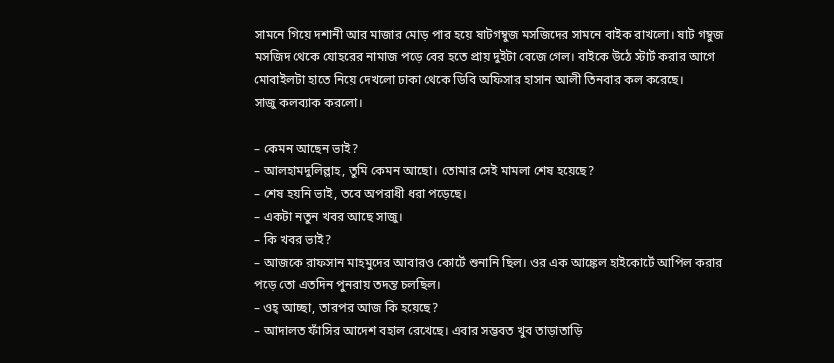সামনে গিয়ে দশানী আর মাজার মোড় পার হয়ে ষাটগম্বুজ মসজিদের সামনে বাইক রাখলো। ষাট গম্বুজ মসজিদ থেকে যোহরের নামাজ পড়ে বের হতে প্রায় দুইটা বেজে গেল। বাইকে উঠে স্টার্ট করার আগে মোবাইলটা হাতে নিয়ে দেখলো ঢাকা থেকে ডিবি অফিসার হাসান আলী তিনবার কল করেছে।
সাজু কলব্যাক করলো।

– কেমন আছেন ভাই?
– আলহামদুলিল্লাহ, তুমি কেমন আছো। তোমার সেই মামলা শেষ হয়েছে?
– শেষ হয়নি ভাই, তবে অপরাধী ধরা পড়েছে।
– একটা নতুন খবর আছে সাজু।
– কি খবর ভাই?
– আজকে রাফসান মাহমুদের আবারও কোর্টে শুনানি ছিল। ওর এক আঙ্কেল হাইকোর্টে আপিল করার পড়ে তো এতদিন পুনরায় তদন্ত চলছিল।
– ওহ্ আচ্ছা, তারপর আজ কি হয়েছে?
– আদালত ফাঁসির আদেশ বহাল রেখেছে। এবার সম্ভবত খুব তাড়াতাড়ি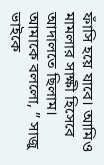ফাঁসি হয়ে যাবে। আমিও মামলার সাক্ষী হিসেবে আদালতে ছিলাম। আমাকে বললো, ” সাজু ভাইকে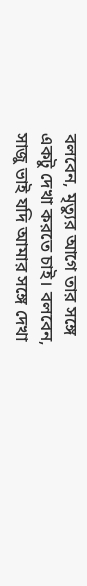বলবেন, মৃত্যুর আগে তার সঙ্গে একটু দেখা করতে চাই। বলবেন, সাজু ভাই যদি আমার সঙ্গে দেখা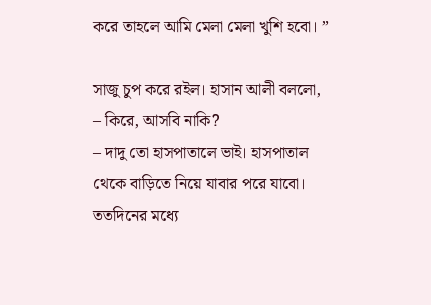করে তাহলে আমি মেলা মেলা খুশি হবো। ”

সাজু চুপ করে রইল। হাসান আলী বললো,
– কিরে, আসবি নাকি?
– দাদু তো হাসপাতালে ভাই। হাসপাতাল থেকে বাড়িতে নিয়ে যাবার পরে যাবো। ততদিনের মধ্যে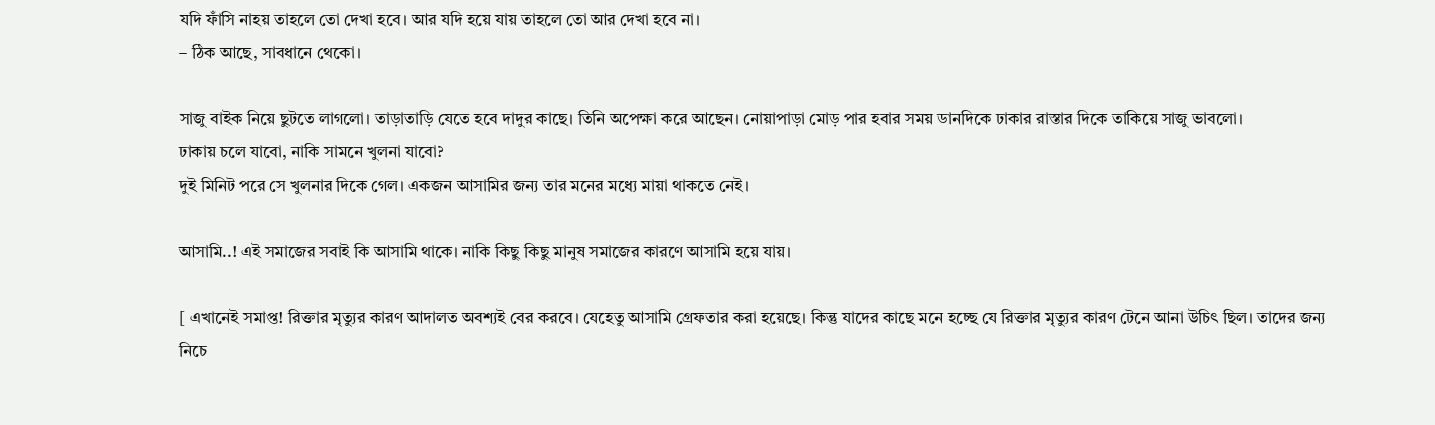যদি ফাঁসি নাহয় তাহলে তো দেখা হবে। আর যদি হয়ে যায় তাহলে তো আর দেখা হবে না।
– ঠিক আছে, সাবধানে থেকো।

সাজু বাইক নিয়ে ছুটতে লাগলো। তাড়াতাড়ি যেতে হবে দাদুর কাছে। তিনি অপেক্ষা করে আছেন। নোয়াপাড়া মোড় পার হবার সময় ডানদিকে ঢাকার রাস্তার দিকে তাকিয়ে সাজু ভাবলো।
ঢাকায় চলে যাবো, নাকি সামনে খুলনা যাবো?
দুই মিনিট পরে সে খুলনার দিকে গেল। একজন আসামির জন্য তার মনের মধ্যে মায়া থাকতে নেই।

আসামি..! এই সমাজের সবাই কি আসামি থাকে। নাকি কিছু কিছু মানুষ সমাজের কারণে আসামি হয়ে যায়।

[ এখানেই সমাপ্ত! রিক্তার মৃত্যুর কারণ আদালত অবশ্যই বের করবে। যেহেতু আসামি গ্রেফতার করা হয়েছে। কিন্তু যাদের কাছে মনে হচ্ছে যে রিক্তার মৃত্যুর কারণ টেনে আনা উচিৎ ছিল। তাদের জন্য নিচে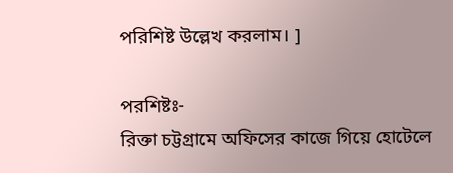পরিশিষ্ট উল্লেখ করলাম। ]

পরশিষ্টঃ-
রিক্তা চট্টগ্রামে অফিসের কাজে গিয়ে হোটেলে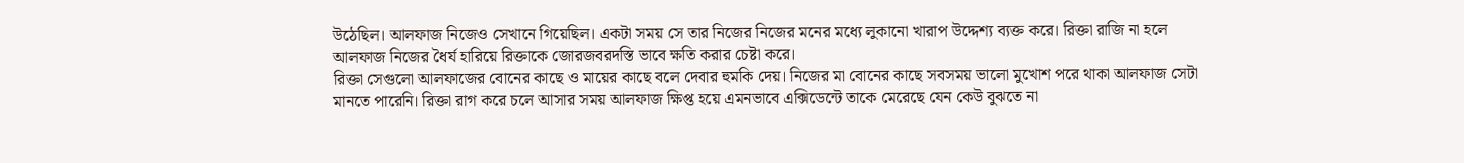উঠেছিল। আলফাজ নিজেও সেখানে গিয়েছিল। একটা সময় সে তার নিজের নিজের মনের মধ্যে লুকানো খারাপ উদ্দেশ্য ব্যক্ত করে। রিক্তা রাজি না হলে আলফাজ নিজের ধৈর্য হারিয়ে রিক্তাকে জোরজবরদস্তি ভাবে ক্ষতি করার চেষ্টা করে।
রিক্তা সেগুলো আলফাজের বোনের কাছে ও মায়ের কাছে বলে দেবার হুমকি দেয়। নিজের মা বোনের কাছে সবসময় ভালো মুখোশ পরে থাকা আলফাজ সেটা মানতে পারেনি। রিক্তা রাগ করে চলে আসার সময় আলফাজ ক্ষিপ্ত হয়ে এমনভাবে এক্সিডেন্টে তাকে মেরেছে যেন কেউ বুঝতে না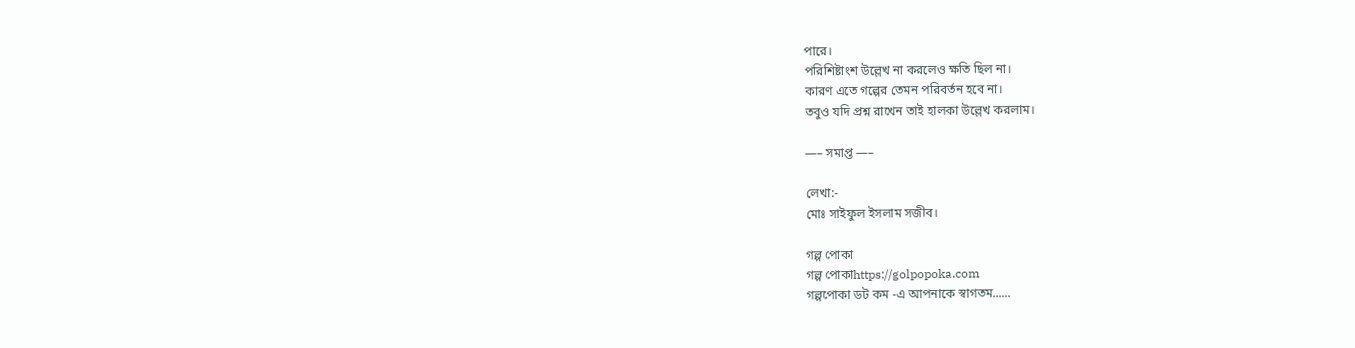পারে।
পরিশিষ্টাংশ উল্লেখ না করলেও ক্ষতি ছিল না।
কারণ এতে গল্পের তেমন পরিবর্তন হবে না।
তবুও যদি প্রশ্ন রাখেন তাই হালকা উল্লেখ করলাম।

—– সমাপ্ত —–

লেখা:-
মোঃ সাইফুল ইসলাম সজীব।

গল্প পোকা
গল্প পোকাhttps://golpopoka.com
গল্পপোকা ডট কম -এ আপনাকে স্বাগতম......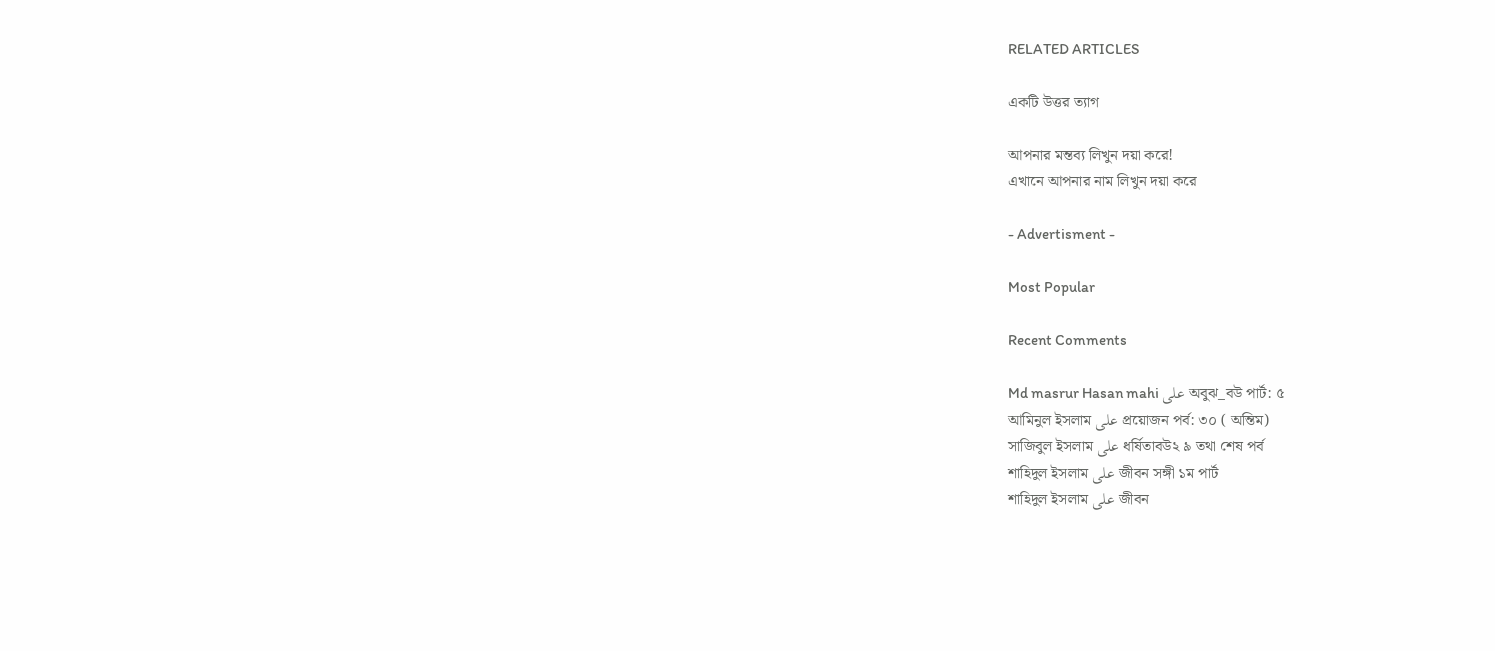RELATED ARTICLES

একটি উত্তর ত্যাগ

আপনার মন্তব্য লিখুন দয়া করে!
এখানে আপনার নাম লিখুন দয়া করে

- Advertisment -

Most Popular

Recent Comments

Md masrur Hasan mahi على অবুঝ_বউ পার্ট: ৫
আমিনুল ইসলাম على প্রয়োজন পর্ব: ৩০ ( অন্তিম)
সাজিবুল ইসলাম على ধর্ষিতাবউ২ ৯ তথা শেষ পর্ব
শাহিদুল ইসলাম على জীবন সঙ্গী ১ম পার্ট
শাহিদুল ইসলাম على জীবন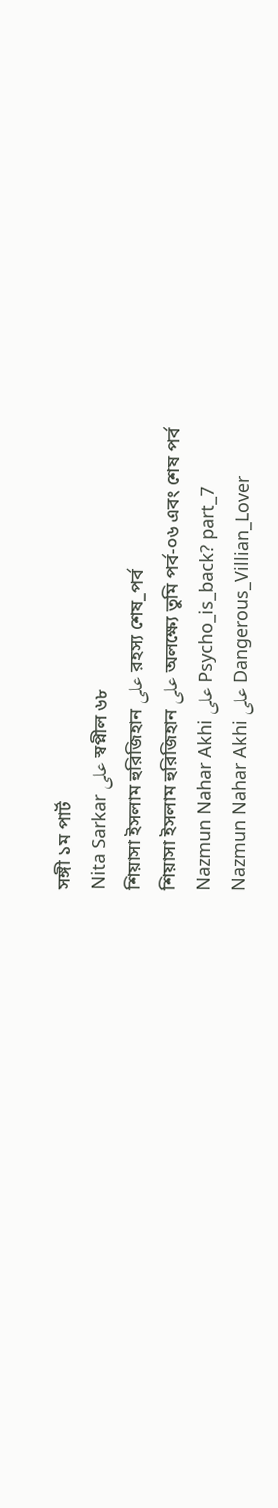সঙ্গী ১ম পার্ট
Nita Sarkar على স্বপ্নীল ৬৮
শিয়াসা ইসলাম হুরিজিহান على রহস্য শেষ_পর্ব
শিয়াসা ইসলাম হুরিজিহান على অলক্ষ্যে তুমি পর্ব-০৬ এবং শেষ পর্ব
Nazmun Nahar Akhi على Psycho_is_back? part_7
Nazmun Nahar Akhi على Dangerous_Villian_Lover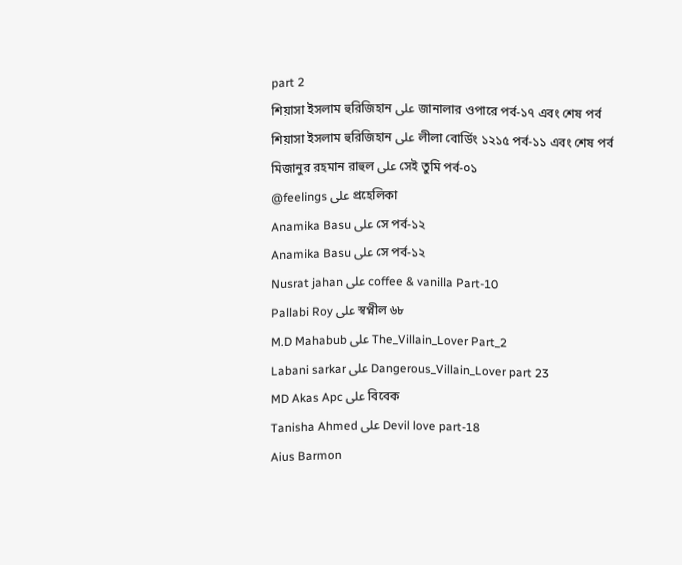part 2
শিয়াসা ইসলাম হুরিজিহান على জানালার ওপারে পর্ব-১৭ এবং শেষ পর্ব
শিয়াসা ইসলাম হুরিজিহান على লীলা বোর্ডিং ১২১৫ পর্ব-১১ এবং শেষ পর্ব
মিজানুর রহমান রাহুল على সেই তুমি পর্ব-০১
@feelings على প্রহেলিকা
Anamika Basu على সে পর্ব-১২
Anamika Basu على সে পর্ব-১২
Nusrat jahan على coffee & vanilla Part-10
Pallabi Roy على স্বপ্নীল ৬৮
M.D Mahabub على The_Villain_Lover Part_2
Labani sarkar على Dangerous_Villain_Lover part 23
MD Akas Apc على বিবেক
Tanisha Ahmed على Devil love part-18
Aius Barmon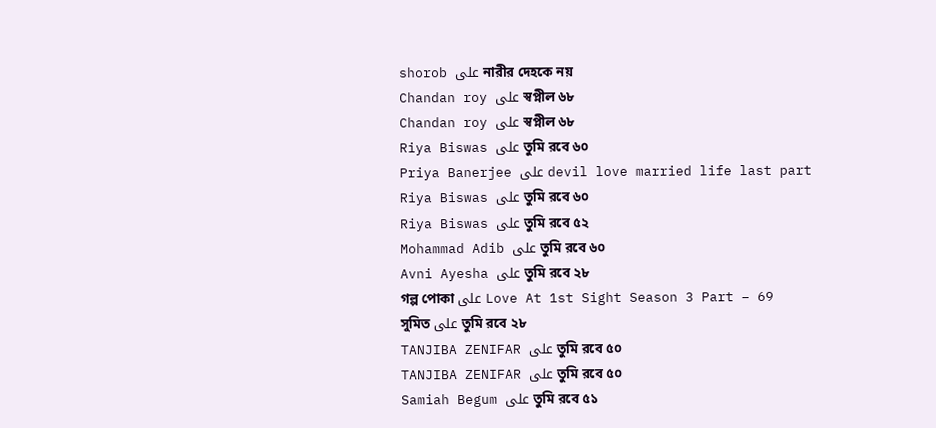shorob على নারীর দেহকে নয়
Chandan roy على স্বপ্নীল ৬৮
Chandan roy على স্বপ্নীল ৬৮
Riya Biswas على তুমি রবে ৬০
Priya Banerjee على devil love married life last part
Riya Biswas على তুমি রবে ৬০
Riya Biswas على তুমি রবে ৫২
Mohammad Adib على তুমি রবে ৬০
Avni Ayesha على তুমি রবে ২৮
গল্প পোকা على Love At 1st Sight Season 3 Part – 69
সুমিত على তুমি রবে ২৮
TANJIBA ZENIFAR على তুমি রবে ৫০
TANJIBA ZENIFAR على তুমি রবে ৫০
Samiah Begum على তুমি রবে ৫১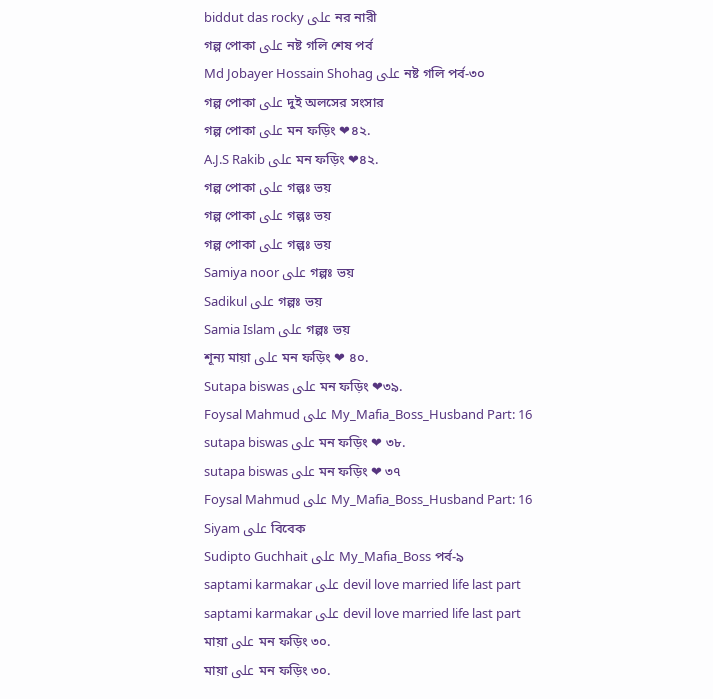biddut das rocky على নর নারী
গল্প পোকা على নষ্ট গলি শেষ পর্ব
Md Jobayer Hossain Shohag على নষ্ট গলি পর্ব-৩০
গল্প পোকা على দুই অলসের সংসার
গল্প পোকা على মন ফড়িং ❤৪২.
A.J.S Rakib على মন ফড়িং ❤৪২.
গল্প পোকা على গল্পঃ ভয়
গল্প পোকা على গল্পঃ ভয়
গল্প পোকা على গল্পঃ ভয়
Samiya noor على গল্পঃ ভয়
Sadikul على গল্পঃ ভয়
Samia Islam على গল্পঃ ভয়
শূন্য মায়া على মন ফড়িং ❤ ৪০.
Sutapa biswas على মন ফড়িং ❤৩৯.
Foysal Mahmud على My_Mafia_Boss_Husband Part: 16
sutapa biswas على মন ফড়িং ❤ ৩৮.
sutapa biswas على মন ফড়িং ❤ ৩৭
Foysal Mahmud على My_Mafia_Boss_Husband Part: 16
Siyam على বিবেক
Sudipto Guchhait على My_Mafia_Boss পর্ব-৯
saptami karmakar على devil love married life last part
saptami karmakar على devil love married life last part
মায়া على মন ফড়িং ৩০.
মায়া على মন ফড়িং ৩০.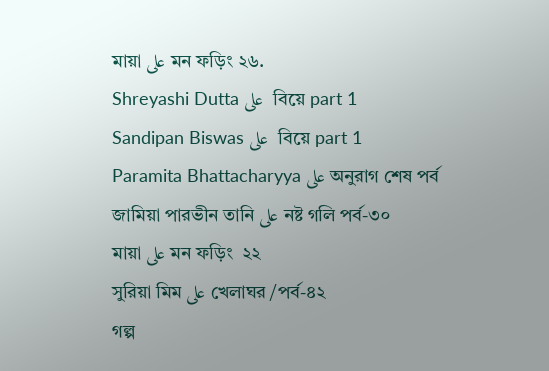মায়া على মন ফড়িং ২৬.
Shreyashi Dutta على  বিয়ে part 1
Sandipan Biswas على  বিয়ে part 1
Paramita Bhattacharyya على অনুরাগ শেষ পর্ব
জামিয়া পারভীন তানি على নষ্ট গলি পর্ব-৩০
মায়া على মন ফড়িং  ২২
সুরিয়া মিম على খেলাঘর /পর্ব-৪২
গল্প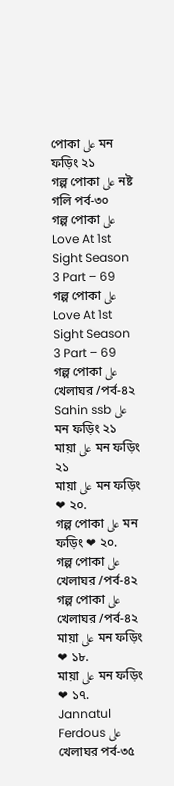পোকা على মন ফড়িং ২১
গল্প পোকা على নষ্ট গলি পর্ব-৩০
গল্প পোকা على Love At 1st Sight Season 3 Part – 69
গল্প পোকা على Love At 1st Sight Season 3 Part – 69
গল্প পোকা على খেলাঘর /পর্ব-৪২
Sahin ssb على মন ফড়িং ২১
মায়া على মন ফড়িং ২১
মায়া على মন ফড়িং ❤ ২০.
গল্প পোকা على মন ফড়িং ❤ ২০.
গল্প পোকা على খেলাঘর /পর্ব-৪২
গল্প পোকা على খেলাঘর /পর্ব-৪২
মায়া على মন ফড়িং ❤ ১৮.
মায়া على মন ফড়িং ❤ ১৭.
Jannatul Ferdous على খেলাঘর পর্ব-৩৫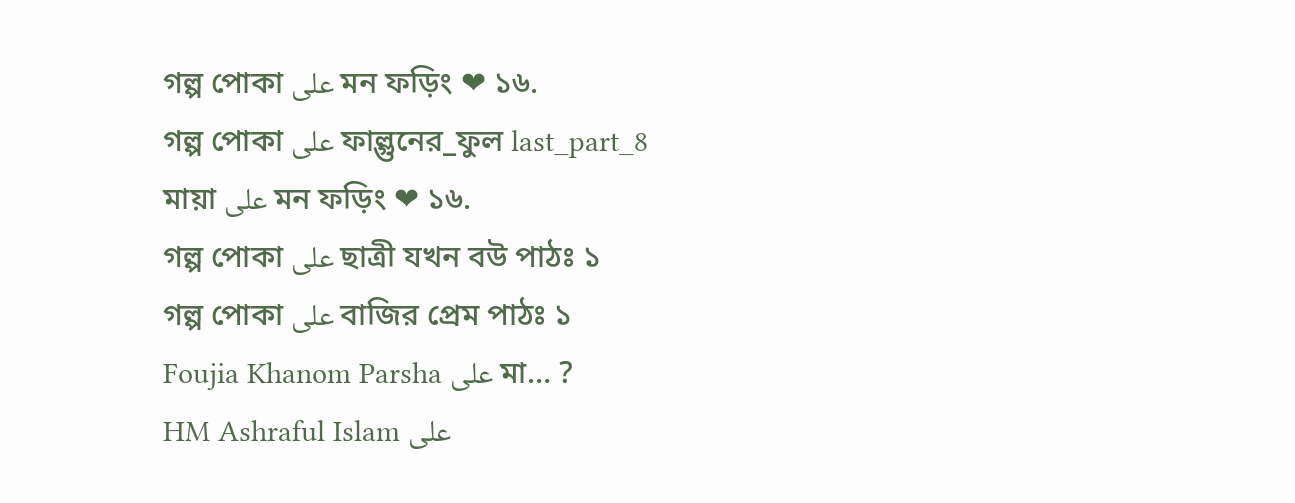গল্প পোকা على মন ফড়িং ❤ ১৬.
গল্প পোকা على ফাল্গুনের_ফুল last_part_8
মায়া على মন ফড়িং ❤ ১৬.
গল্প পোকা على ছাত্রী যখন বউ পাঠঃ ১
গল্প পোকা على বাজির প্রেম পাঠঃ ১
Foujia Khanom Parsha على মা… ?
HM Ashraful Islam على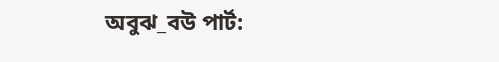অবুঝ_বউ পার্ট: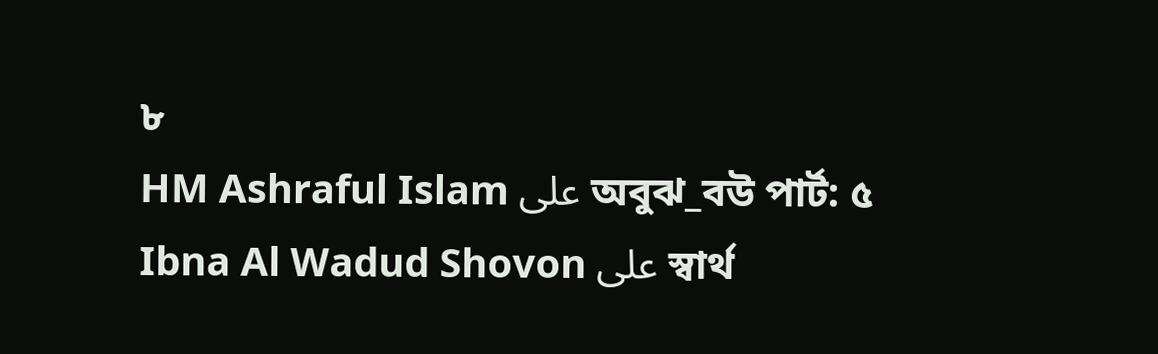৮
HM Ashraful Islam على অবুঝ_বউ পার্ট: ৫
Ibna Al Wadud Shovon على স্বার্থ